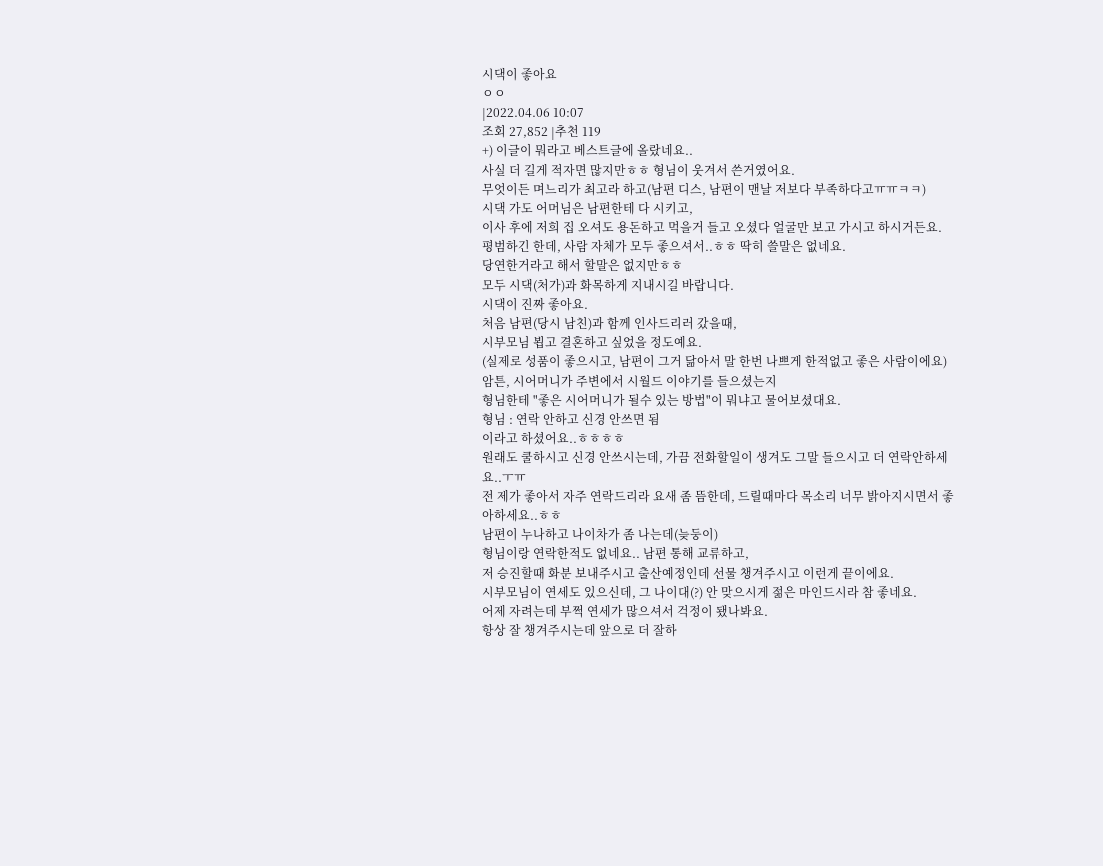시댁이 좋아요
ㅇㅇ
|2022.04.06 10:07
조회 27,852 |추천 119
+) 이글이 뭐라고 베스트글에 올랐네요..
사실 더 길게 적자면 많지만ㅎㅎ 형님이 웃겨서 쓴거였어요.
무엇이든 며느리가 최고라 하고(남편 디스, 남편이 맨날 저보다 부족하다고ㅠㅠㅋㅋ)
시댁 가도 어머님은 남편한테 다 시키고,
이사 후에 저희 집 오셔도 용돈하고 먹을거 들고 오셨다 얼굴만 보고 가시고 하시거든요.
평범하긴 한데, 사람 자체가 모두 좋으셔서..ㅎㅎ 딱히 쓸말은 없네요.
당연한거라고 해서 할말은 없지만ㅎㅎ
모두 시댁(처가)과 화목하게 지내시길 바랍니다.
시댁이 진짜 좋아요.
처음 남편(당시 남친)과 함께 인사드리러 갔을때,
시부모님 뵙고 결혼하고 싶었을 정도예요.
(실제로 성품이 좋으시고, 남편이 그거 닮아서 말 한번 나쁘게 한적없고 좋은 사람이에요)
암튼, 시어머니가 주변에서 시월드 이야기를 들으셨는지
형님한테 "좋은 시어머니가 될수 있는 방법"이 뭐냐고 물어보셨대요.
형님 : 연락 안하고 신경 안쓰면 됨
이라고 하셨어요..ㅎㅎㅎㅎ
원래도 쿨하시고 신경 안쓰시는데, 가끔 전화할일이 생겨도 그말 들으시고 더 연락안하세요..ㅜㅠ
전 제가 좋아서 자주 연락드리라 요새 좀 뜸한데, 드릴때마다 목소리 너무 밝아지시면서 좋아하세요..ㅎㅎ
남편이 누나하고 나이차가 좀 나는데(늦둥이)
형님이랑 연락한적도 없네요.. 남편 통해 교류하고,
저 승진할때 화분 보내주시고 출산예정인데 선물 챙겨주시고 이런게 끝이에요.
시부모님이 연세도 있으신데, 그 나이대(?) 안 맞으시게 젊은 마인드시라 참 좋네요.
어제 자려는데 부쩍 연세가 많으셔서 걱정이 됐나봐요.
항상 잘 챙겨주시는데 앞으로 더 잘하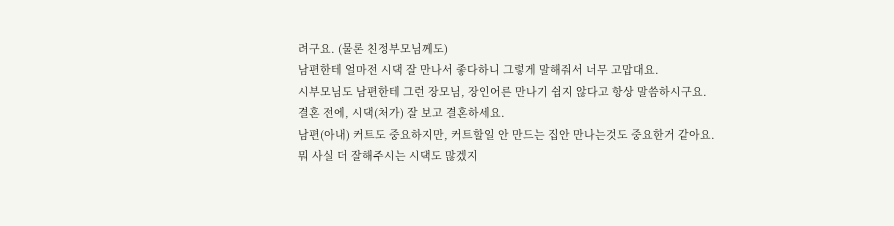려구요. (물론 친정부모님께도)
남편한테 얼마전 시댁 잘 만나서 좋다하니 그렇게 말해줘서 너무 고맙대요.
시부모님도 남편한테 그런 장모님, 장인어른 만나기 쉽지 않다고 항상 말씀하시구요.
결혼 전에, 시댁(처가) 잘 보고 결혼하세요.
남편(아내) 커트도 중요하지만, 커트할일 안 만드는 집안 만나는것도 중요한거 같아요.
뭐 사실 더 잘해주시는 시댁도 많겠지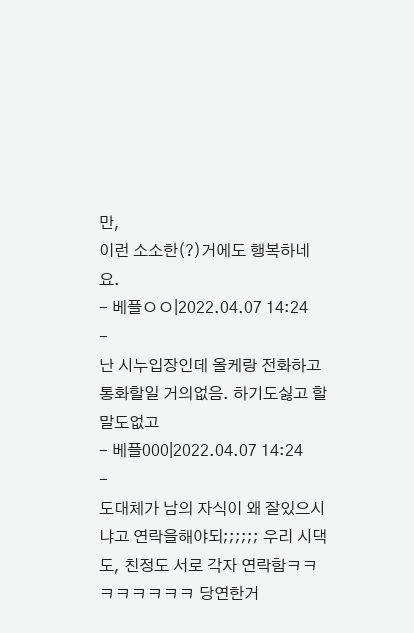만,
이런 소소한(?)거에도 행복하네요.
- 베플ㅇㅇ|2022.04.07 14:24
-
난 시누입장인데 올케랑 전화하고 통화할일 거의없음. 하기도싫고 할말도없고
- 베플000|2022.04.07 14:24
-
도대체가 남의 자식이 왜 잘있으시냐고 연락을해야되;;;;;; 우리 시댁도, 친정도 서로 각자 연락함ㅋㅋㅋㅋㅋㅋㅋㅋ 당연한거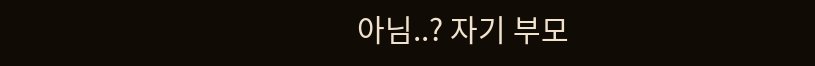아님..? 자기 부모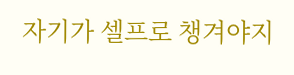자기가 셀프로 챙겨야지